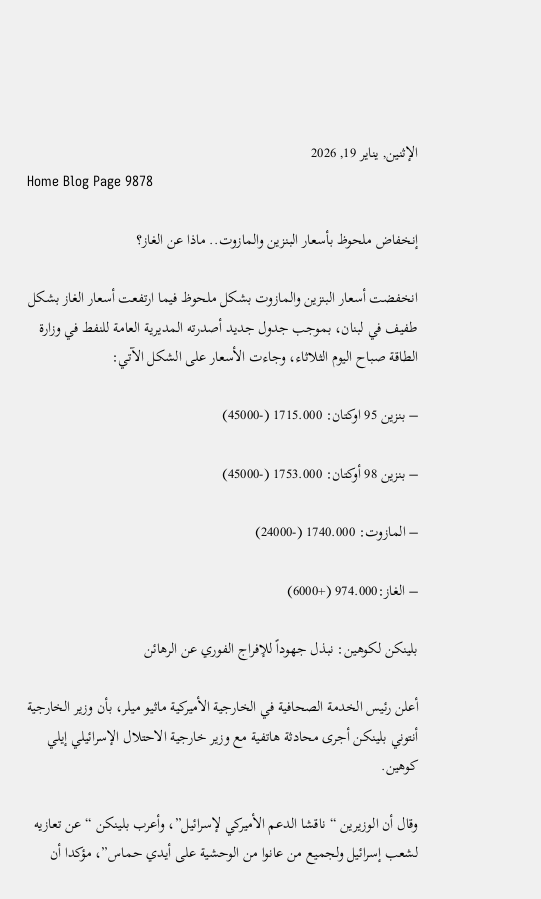الإثنين, يناير 19, 2026
Home Blog Page 9878

إنخفاض ملحوظ بأسعار البنزين والمازوت.. ماذا عن الغاز؟

انخفضت أسعار البنزين والمازوت بشكل ملحوظ فيما ارتفعت أسعار الغاز بشكل طفيف في لبنان، بموجب جدول جديد أصدرته المديرية العامة للنفط في وزارة الطاقة صباح اليوم الثلاثاء، وجاءت الأسعار على الشكل الآتي:

– بنزين 95 اوكتان: 1715.000 (-45000)

– بنزين 98 أوكتان: 1753.000 (-45000)

– المازوت: 1740.000 (-24000)

– الغاز:974.000 (+6000)

بلينكن لكوهين: نبذل جهوداً للإفراج الفوري عن الرهائن

أعلن رئيس الخدمة الصحافية في الخارجية الأميركية ماثيو ميلر، بأن وزير الخارجية أنتوني بلينكن أجرى محادثة هاتفية مع وزير خارجية الاحتلال الإسرائيلي إيلي كوهين.

وقال أن الوزيرين “ناقشا الدعم الأميركي لإسرائيل”، وأعرب بلينكن “عن تعازيه لشعب إسرائيل ولجميع من عانوا من الوحشية على أيدي حماس”، مؤكدا أن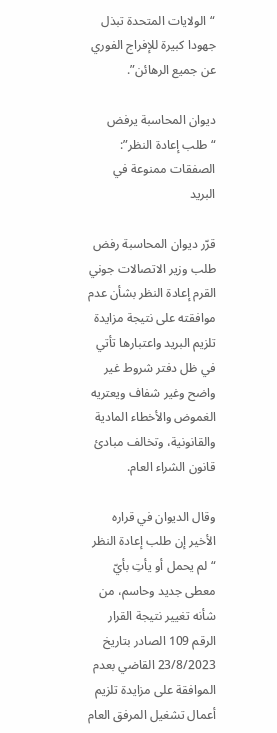“الولايات المتحدة تبذل جهودا كبيرة للإفراج الفوري عن جميع الرهائن”.

ديوان المحاسبة يرفض “طلب إعادة النظر”: الصفقات ممنوعة في البريد

قرّر ديوان المحاسبة رفض طلب وزير الاتصالات جوني القرم إعادة النظر بشأن عدم موافقته على نتيجة مزايدة تلزيم البريد واعتبارها تأتي في ظل دفتر شروط غير واضح وغير شفاف ويعتريه الغموض والأخطاء المادية والقانونية، وتخالف مبادئ قانون الشراء العام.

وقال الديوان في قراره الأخير إن طلب إعادة النظر “لم يحمل أو يأتِ بأيّ معطى جديد وحاسم، من شأنه تغيير نتيجة القرار الرقم 109 الصادر بتاريخ 23/8/2023 القاضي بعدم الموافقة على مزايدة تلزيم أعمال تشغيل المرفق العام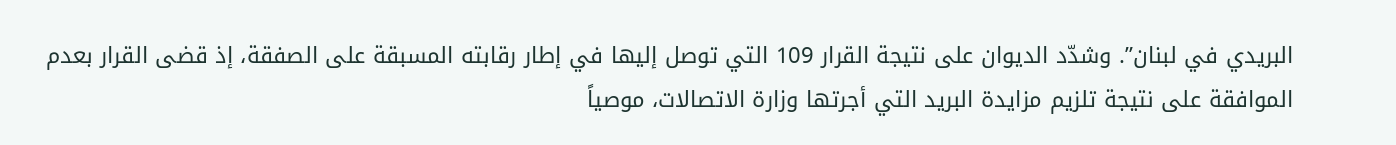البريدي في لبنان”. وشدّد الديوان على نتيجة القرار 109 التي توصل إليها في إطار رقابته المسبقة على الصفقة، إذ قضى القرار بعدم الموافقة على نتيجة تلزيم مزايدة البريد التي أجرتها وزارة الاتصالات، موصياً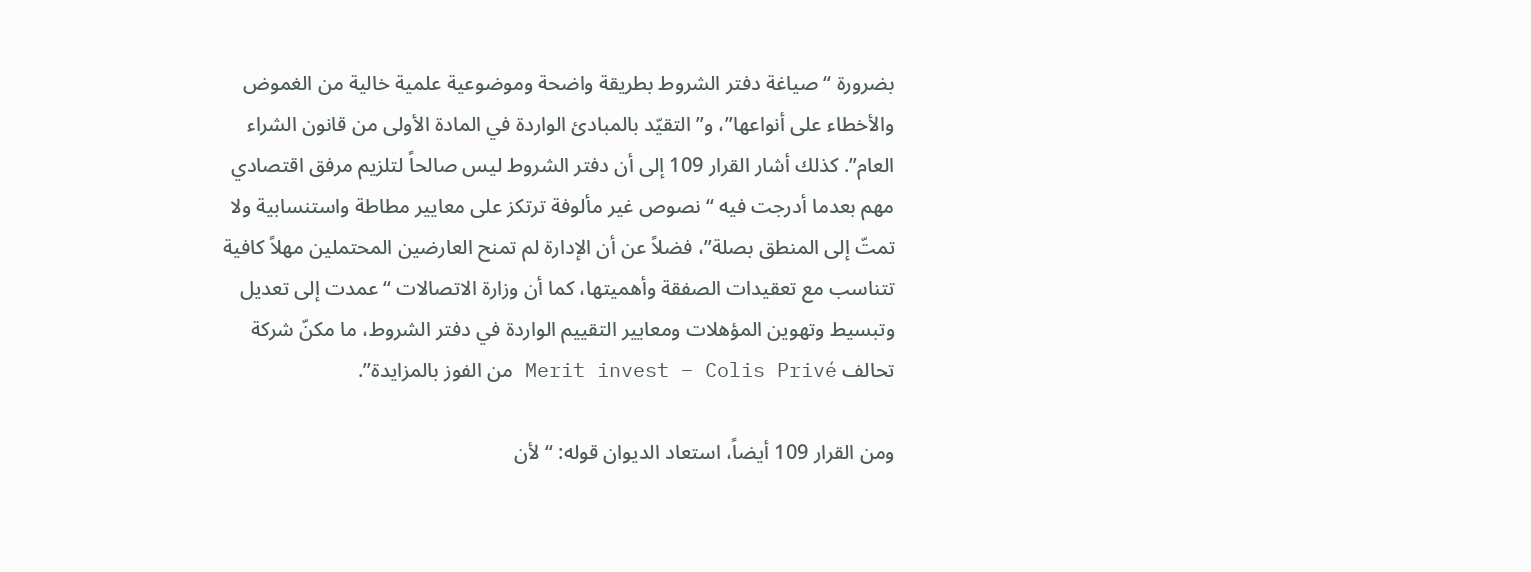بضرورة “صياغة دفتر الشروط بطريقة واضحة وموضوعية علمية خالية من الغموض والأخطاء على أنواعها”، و”التقيّد بالمبادئ الواردة في المادة الأولى من قانون الشراء العام”. كذلك أشار القرار 109 إلى أن دفتر الشروط ليس صالحاً لتلزيم مرفق اقتصادي مهم بعدما أدرجت فيه “نصوص غير مألوفة ترتكز على معايير مطاطة واستنسابية ولا تمتّ إلى المنطق بصلة”، فضلاً عن أن الإدارة لم تمنح العارضين المحتملين مهلاً كافية تتناسب مع تعقيدات الصفقة وأهميتها، كما أن وزارة الاتصالات “عمدت إلى تعديل وتبسيط وتهوين المؤهلات ومعايير التقييم الواردة في دفتر الشروط، ما مكنّ شركة تحالف Merit invest – Colis Privé من الفوز بالمزايدة”.

ومن القرار 109 أيضاً، استعاد الديوان قوله: “لأن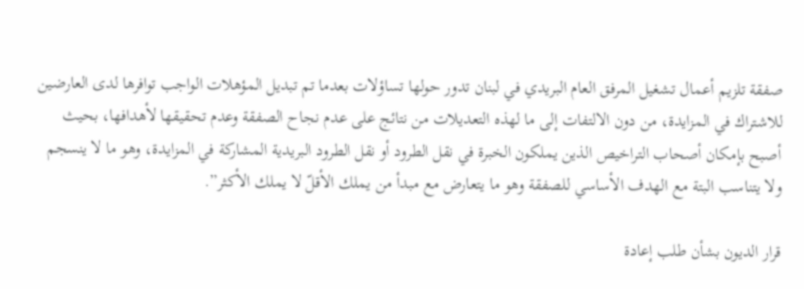صفقة تلزيم أعمال تشغيل المرفق العام البريدي في لبنان تدور حولها تساؤلات بعدما تم تبديل المؤهلات الواجب توافرها لدى العارضين للاشتراك في المزايدة، من دون الالتفات إلى ما لهذه التعديلات من نتائج على عدم نجاح الصفقة وعدم تحقيقها لأهدافها، بحيث أصبح بإمكان أصحاب التراخيص الذين يملكون الخبرة في نقل الطرود أو نقل الطرود البريدية المشاركة في المزايدة، وهو ما لا ينسجم ولا يتناسب البتة مع الهدف الأساسي للصفقة وهو ما يتعارض مع مبدأ من يملك الأقلّ لا يملك الأكثر”.

قرار الديون بشأن طلب إعادة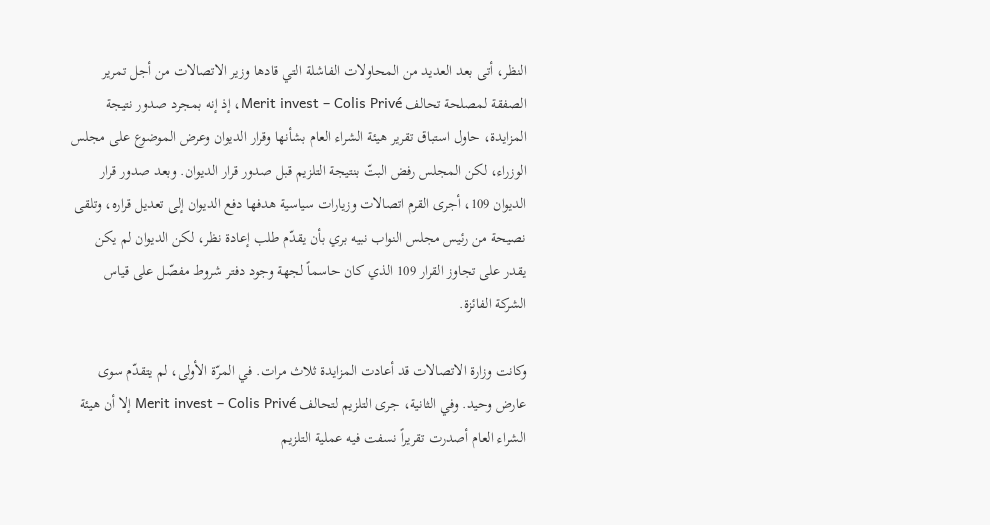النظر، أتى بعد العديد من المحاولات الفاشلة التي قادها وزير الاتصالات من أجل تمرير الصفقة لمصلحة تحالف Merit invest – Colis Privé، إذ إنه بمجرد صدور نتيجة المزايدة، حاول استباق تقرير هيئة الشراء العام بشأنها وقرار الديوان وعرض الموضوع على مجلس الوزراء، لكن المجلس رفض البتّ بنتيجة التلزيم قبل صدور قرار الديوان. وبعد صدور قرار الديوان 109، أجرى القرم اتصالات وزيارات سياسية هدفها دفع الديوان إلى تعديل قراره، وتلقى نصيحة من رئيس مجلس النواب نبيه بري بأن يقدّم طلب إعادة نظر، لكن الديوان لم يكن يقدر على تجاوز القرار 109 الذي كان حاسماً لجهة وجود دفتر شروط مفصّل على قياس الشركة الفائزة.

وكانت وزارة الاتصالات قد أعادت المزايدة ثلاث مرات. في المرّة الأولى، لم يتقدّم سوى عارض وحيد. وفي الثانية، جرى التلزيم لتحالف Merit invest – Colis Privé إلا أن هيئة الشراء العام أصدرت تقريراً نسفت فيه عملية التلزيم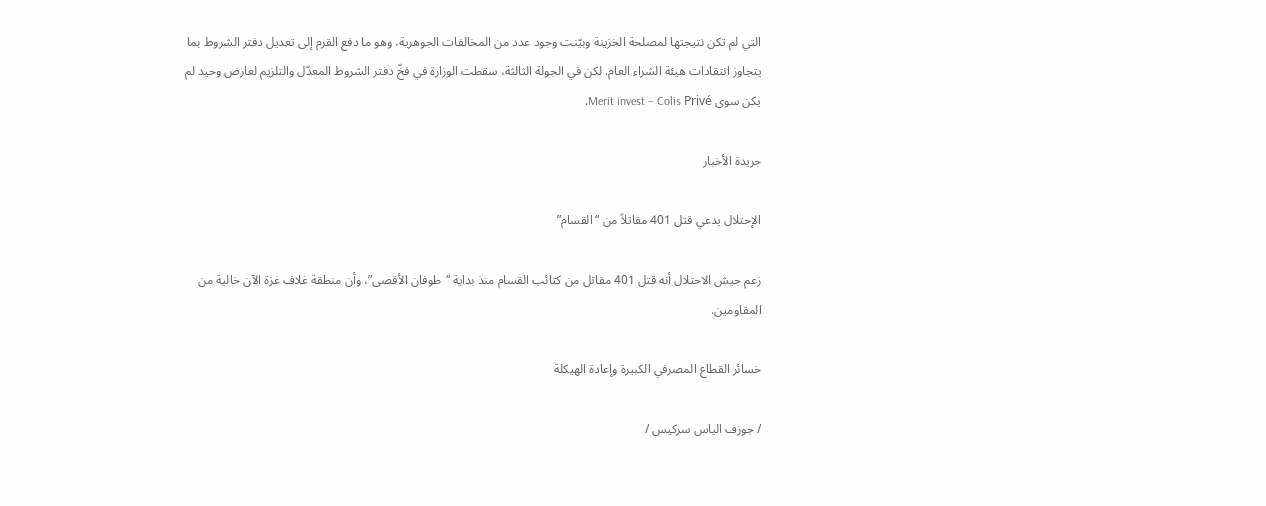التي لم تكن نتيجتها لمصلحة الخزينة وبيّنت وجود عدد من المخالفات الجوهرية، وهو ما دفع القرم إلى تعديل دفتر الشروط بما يتجاوز انتقادات هيئة الشراء العام. لكن في الجولة الثالثة، سقطت الوزارة في فخّ دفتر الشروط المعدّل والتلزيم لعارض وحيد لم يكن سوى Merit invest – Colis Privé.

جريدة الأخبار

الإحتلال يدعي قتل 401 مقاتلاً من “القسام”

زعم جيش الاحتلال أنه قتل 401 مقاتل من كتائب القسام منذ بداية “طوفان الأقصى”، وأن منطقة غلاف غزة الآن خالية من المقاومين.

خسائر القطاع المصرفي الكبيرة وإعادة الهيكلة

/ جوزف الياس سركيس /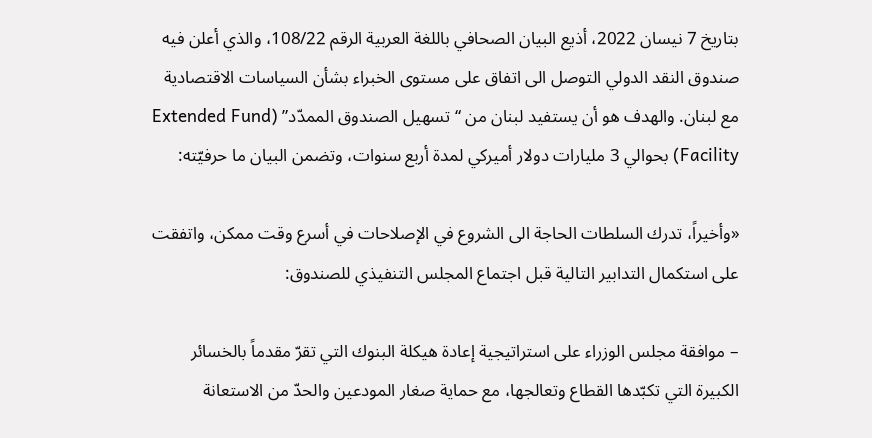بتاريخ 7 نيسان 2022، أذيع البيان الصحافي باللغة العربية الرقم 108/22، والذي أعلن فيه صندوق النقد الدولي التوصل الى اتفاق على مستوى الخبراء بشأن السياسات الاقتصادية مع لبنان. والهدف هو أن يستفيد لبنان من “تسهيل الصندوق الممدّد” (Extended Fund Facility) بحوالي 3 مليارات دولار أميركي لمدة أربع سنوات، وتضمن البيان ما حرفيّته:

«وأخيراً، تدرك السلطات الحاجة الى الشروع في الإصلاحات في أسرع وقت ممكن، واتفقت على استكمال التدابير التالية قبل اجتماع المجلس التنفيذي للصندوق:

– موافقة مجلس الوزراء على استراتيجية إعادة هيكلة البنوك التي تقرّ مقدماً بالخسائر الكبيرة التي تكبّدها القطاع وتعالجها، مع حماية صغار المودعين والحدّ من الاستعانة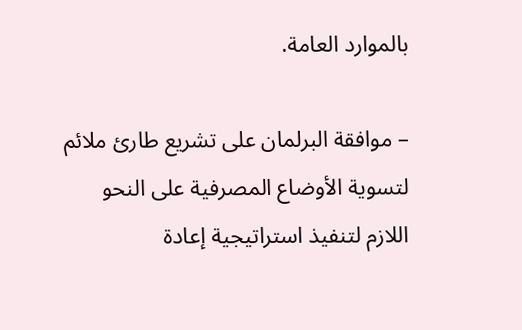بالموارد العامة.

– موافقة البرلمان على تشريع طارئ ملائم لتسوية الأوضاع المصرفية على النحو اللازم لتنفيذ استراتيجية إعادة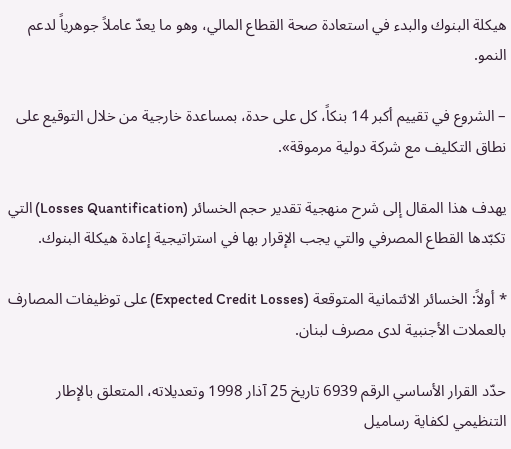هيكلة البنوك والبدء في استعادة صحة القطاع المالي، وهو ما يعدّ عاملاً جوهرياً لدعم النمو.

– الشروع في تقييم أكبر 14 بنكاً، كل على حدة، بمساعدة خارجية من خلال التوقيع على نطاق التكليف مع شركة دولية مرموقة».

يهدف هذا المقال إلى شرح منهجية تقدير حجم الخسائر (Losses Quantification) التي تكبّدها القطاع المصرفي والتي يجب الإقرار بها في استراتيجية إعادة هيكلة البنوك.

* أولاً: الخسائر الائتمانية المتوقعة (Expected Credit Losses) على توظيفات المصارف بالعملات الأجنبية لدى مصرف لبنان.

حدّد القرار الأساسي الرقم 6939 تاريخ 25 آذار 1998 وتعديلاته، المتعلق بالإطار التنظيمي لكفاية رساميل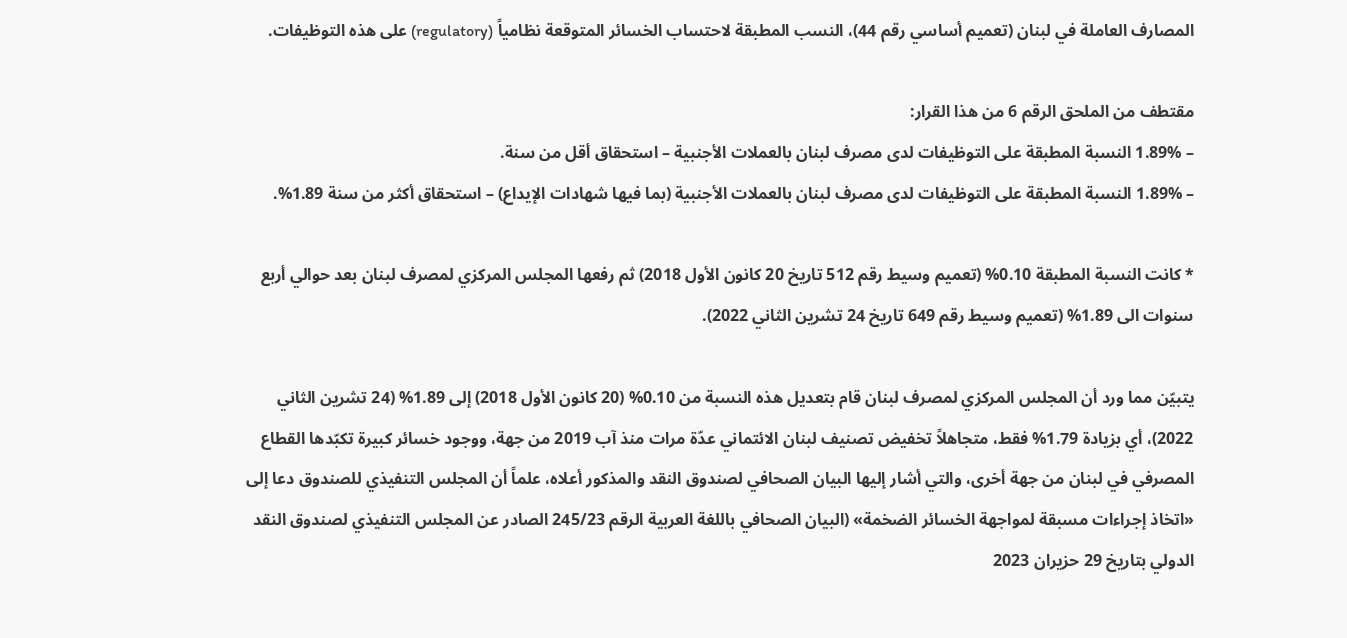المصارف العاملة في لبنان (تعميم أساسي رقم 44)، النسب المطبقة لاحتساب الخسائر المتوقعة نظامياً (regulatory) على هذه التوظيفات.

مقتطف من الملحق الرقم 6 من هذا القرار:
– 1.89% النسبة المطبقة على التوظيفات لدى مصرف لبنان بالعملات الأجنبية – استحقاق أقل من سنة.
– 1.89% النسبة المطبقة على التوظيفات لدى مصرف لبنان بالعملات الأجنبية (بما فيها شهادات الإيداع) – استحقاق أكثر من سنة 1.89%.

* كانت النسبة المطبقة 0.10% (تعميم وسيط رقم 512 تاريخ 20 كانون الأول 2018) ثم رفعها المجلس المركزي لمصرف لبنان بعد حوالي أربع سنوات الى 1.89% (تعميم وسيط رقم 649 تاريخ 24 تشرين الثاني 2022).

يتبيّن مما ورد أن المجلس المركزي لمصرف لبنان قام بتعديل هذه النسبة من 0.10% (20 كانون الأول 2018) إلى 1.89% (24 تشرين الثاني 2022)، أي بزيادة 1.79% فقط، متجاهلاً تخفيض تصنيف لبنان الائتماني عدّة مرات منذ آب 2019 من جهة، ووجود خسائر كبيرة تكبّدها القطاع المصرفي في لبنان من جهة أخرى، والتي أشار إليها البيان الصحافي لصندوق النقد والمذكور أعلاه، علماً أن المجلس التنفيذي للصندوق دعا إلى «اتخاذ إجراءات مسبقة لمواجهة الخسائر الضخمة» (البيان الصحافي باللغة العربية الرقم 245/23 الصادر عن المجلس التنفيذي لصندوق النقد الدولي بتاريخ 29 حزيران 2023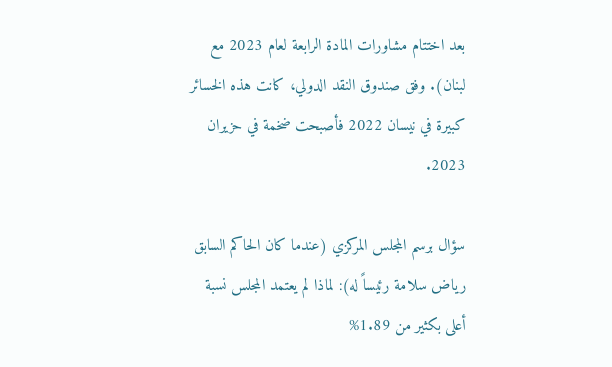بعد اختتام مشاورات المادة الرابعة لعام 2023 مع لبنان). وفق صندوق النقد الدولي، كانت هذه الخسائر كبيرة في نيسان 2022 فأصبحت ضخمة في حزيران 2023.

سؤال برسم المجلس المركزي (عندما كان الحاكم السابق رياض سلامة رئيساً له): لماذا لم يعتمد المجلس نسبة أعلى بكثير من 1.89%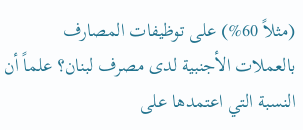(مثلاً 60%) على توظيفات المصارف بالعملات الأجنبية لدى مصرف لبنان؟ علماً أن النسبة التي اعتمدها على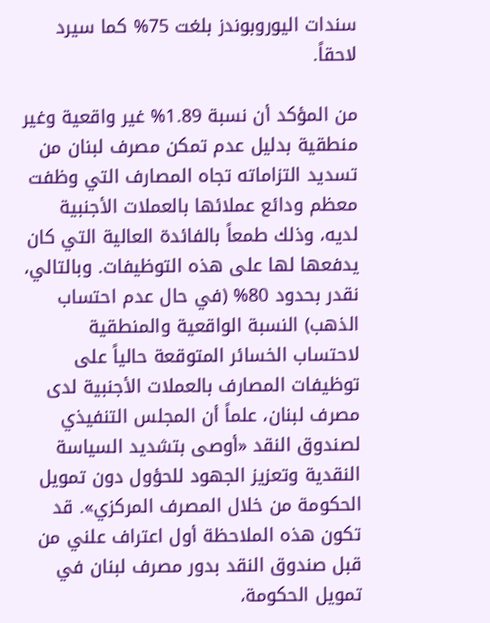سندات اليوروبوندز بلغت 75% كما سيرد لاحقاً.

من المؤكد أن نسبة 1.89% غير واقعية وغير منطقية بدليل عدم تمكن مصرف لبنان من تسديد التزاماته تجاه المصارف التي وظفت معظم ودائع عملائها بالعملات الأجنبية لديه، وذلك طمعاً بالفائدة العالية التي كان يدفعها لها على هذه التوظيفات. وبالتالي، نقدر بحدود 80% (في حال عدم احتساب الذهب) النسبة الواقعية والمنطقية لاحتساب الخسائر المتوقعة حالياً على توظيفات المصارف بالعملات الأجنبية لدى مصرف لبنان، علماً أن المجلس التنفيذي لصندوق النقد «أوصى بتشديد السياسة النقدية وتعزيز الجهود للحؤول دون تمويل الحكومة من خلال المصرف المركزي». قد تكون هذه الملاحظة أول اعتراف علني من قبل صندوق النقد بدور مصرف لبنان في تمويل الحكومة،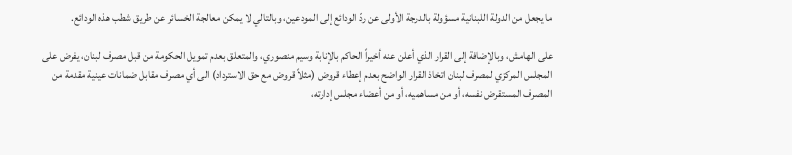ما يجعل من الدولة اللبنانية مسؤولة بالدرجة الأولى عن ردّ الودائع إلى المودعين، وبالتالي لا يمكن معالجة الخسائر عن طريق شطب هذه الودائع.

على الهامش، وبالإضافة إلى القرار الذي أعلن عنه أخيراً الحاكم بالإنابة وسيم منصوري، والمتعلق بعدم تمويل الحكومة من قبل مصرف لبنان، يفرض على المجلس المركزي لمصرف لبنان اتخاذ القرار الواضح بعدم إعطاء قروض (مثلاً قروض مع حق الاسترداد) الى أي مصرف مقابل ضمانات عينية مقدمة من المصرف المستقرض نفسه، أو من مساهميه، أو من أعضاء مجلس إدارته،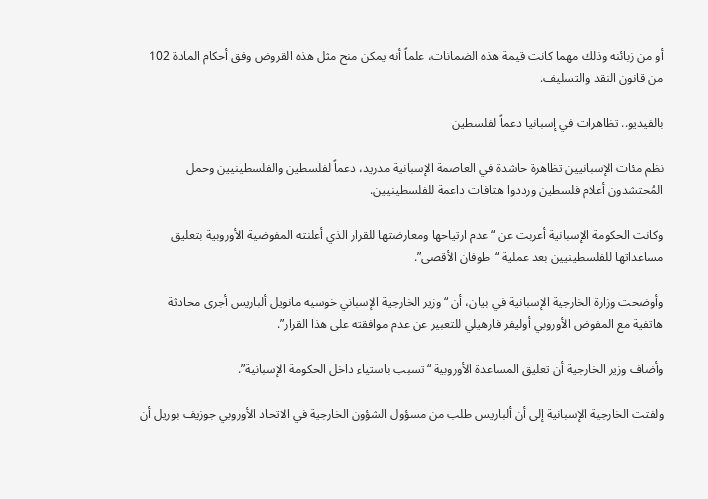أو من زبائنه وذلك مهما كانت قيمة هذه الضمانات، علماً أنه يمكن منح مثل هذه القروض وفق أحكام المادة 102 من قانون النقد والتسليف.

بالفيديو.. تظاهرات في إسبانيا دعماً لفلسطين

نظم مئات الإسبانيين تظاهرة حاشدة في العاصمة الإسبانية مدريد، دعماً لفلسطين والفلسطينيين وحمل المُحتشدون أعلام فلسطين ورددوا هتافات داعمة للفلسطينيين.

وكانت الحكومة الإسبانية أعربت عن “عدم ارتياحها ومعارضتها للقرار الذي أعلنته المفوضية الأوروبية بتعليق مساعداتها للفلسطينيين بعد عملية “طوفان الأقصى”.

وأوضحت وزارة الخارجية الإسبانية في بيان، أن “وزير الخارجية الإسباني خوسيه مانويل ألباريس أجرى محادثة هاتفية مع المفوض الأوروبي أوليفر فارهيلي للتعبير عن عدم موافقته على هذا القرار”.

وأضاف وزير الخارجية أن تعليق المساعدة الأوروبية “تسبب باستياء داخل الحكومة الإسبانية”.

ولفتت الخارجية الإسبانية إلى أن ألباريس طلب من مسؤول الشؤون الخارجية في الاتحاد الأوروبي جوزيف بوريل أن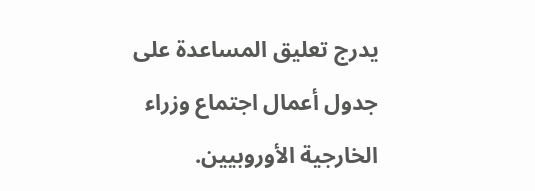يدرج تعليق المساعدة على جدول أعمال اجتماع وزراء الخارجية الأوروبيين.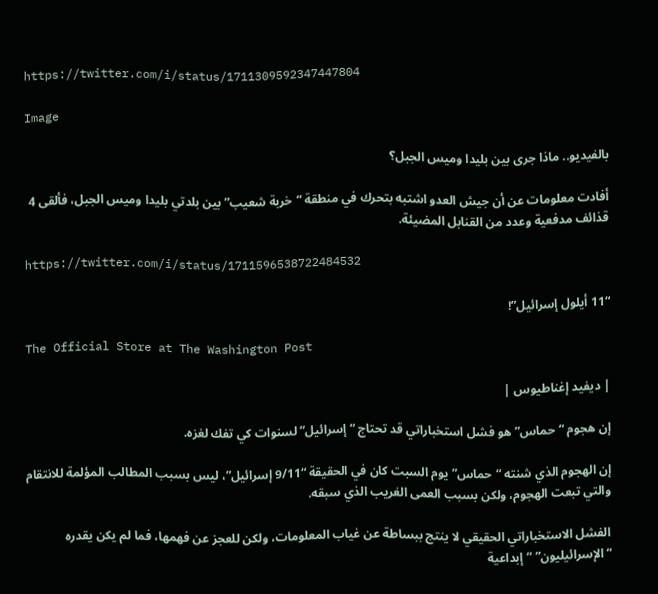https://twitter.com/i/status/1711309592347447804

Image

بالفيديو.. ماذا جرى بين بليدا وميس الجبل؟

أفادت معلومات عن أن جيش العدو اشتبه بتحرك في منطقة “خربة شعيب” بين بلدتي بليدا وميس الجبل، فألقى 4 قذائف مدفعية وعدد من القنابل المضيئة.

https://twitter.com/i/status/1711596538722484532

“11 أيلول إسرائيل”!

The Official Store at The Washington Post

| ديفيد إغناطيوس |

إن هجوم “حماس” هو فشل استخباراتي قد تحتاج “إسرائيل” لسنوات كي تفك لغزه.

إن الهجوم الذي شنته “حماس” يوم السبت كان في الحقيقة “9/11 إسرائيل”، ليس بسبب المطالب المؤلمة للانتقام والتي تبعت الهجوم، ولكن بسبب العمى الغريب الذي سبقه.

الفشل الاستخباراتي الحقيقي لا ينتج ببساطة عن غياب المعلومات، ولكن للعجز عن فهمها، فما لم يكن يقدره “الإسرائيليون” “إبداعية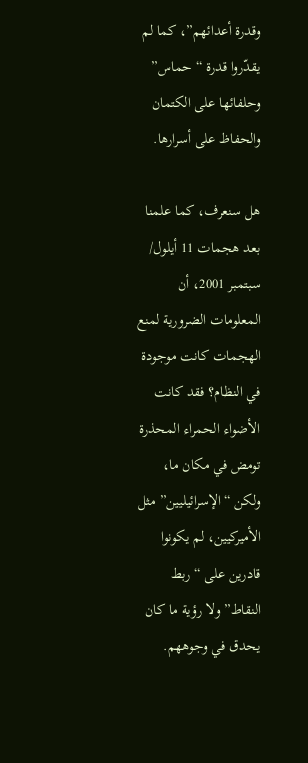وقدرة أعدائهم”، كما لم يقدّروا قدرة “حماس” وحلفائها على الكتمان والحفاظ على أسرارها.

هل سنعرف، كما علمنا بعد هجمات 11 أيلول/ سبتمبر 2001، أن المعلومات الضرورية لمنع الهجمات كانت موجودة في النظام؟ فقد كانت الأضواء الحمراء المحذرة تومض في مكان ما، ولكن “الإسرائيليين” مثل الأميركيين، لم يكونوا قادرين على “ربط النقاط” ولا رؤية ما كان يحدق في وجوههم.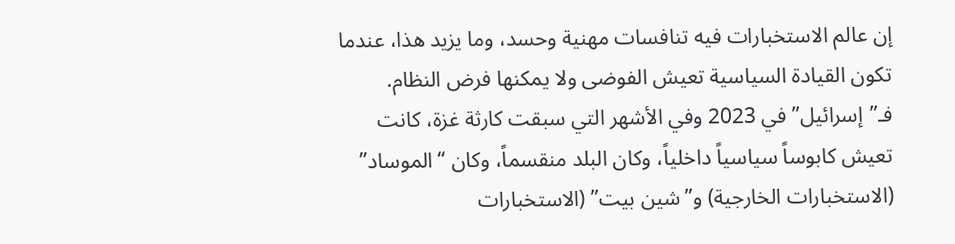إن عالم الاستخبارات فيه تنافسات مهنية وحسد، وما يزيد هذا، عندما تكون القيادة السياسية تعيش الفوضى ولا يمكنها فرض النظام. فـ”إسرائيل” في 2023 وفي الأشهر التي سبقت كارثة غزة، كانت تعيش كابوساً سياسياً داخلياً، وكان البلد منقسماً، وكان “الموساد” (الاستخبارات الخارجية) و”شين بيت” (الاستخبارات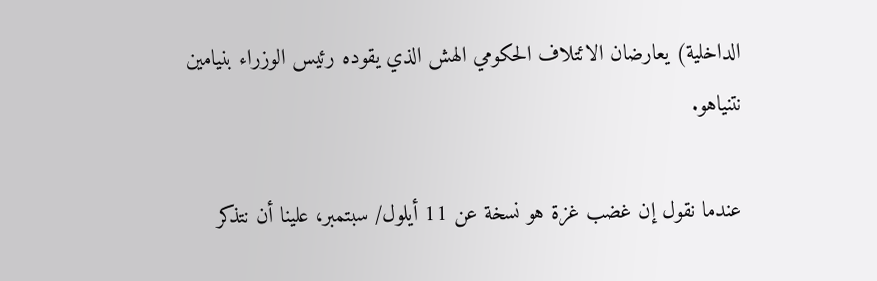الداخلية) يعارضان الائتلاف الحكومي الهش الذي يقوده رئيس الوزراء بنيامين نتنياهو.

عندما نقول إن غضب غزة هو نسخة عن 11 أيلول/ سبتمبر، علينا أن نتذكر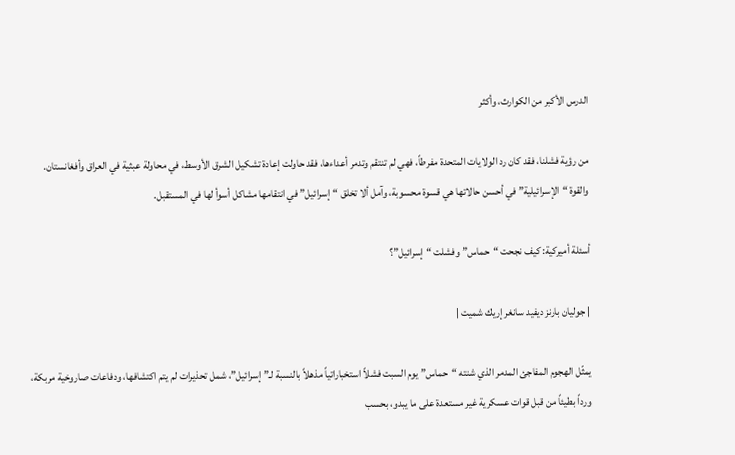الدرس الأكبر من الكوارث، وأكثر

من رؤية فشلنا، فقد كان رد الولايات المتحدة مفرطاً، فهي لم تنتقم وتدمر أعداءها، فقد حاولت إعادة تشكيل الشرق الأوسط، في محاولة عبثية في العراق وأفغانستان. والقوة “الإسرائيلية” في أحسن حالاتها هي قسوة محسوبة، وآمل ألا تخلق “إسرائيل” في انتقامها مشاكل أسوأ لها في المستقبل.

أسئلة أميركية: كيف نجحت “حماس” وفشلت “إسرائيل”؟

| جوليان بارنز ديفيد سانغر إريك شميت |

يمثّل الهجوم المفاجئ المدمر الذي شنته “حماس” يوم السبت فشلاً استخباراتياً مذهلاً بالنسبة لـ”إسرائيل”، شمل تحذيرات لم يتم اكتشافها، ودفاعات صاروخية مربكة، ورداً بطيئاً من قبل قوات عسكرية غير مستعدة على ما يبدو، بحسب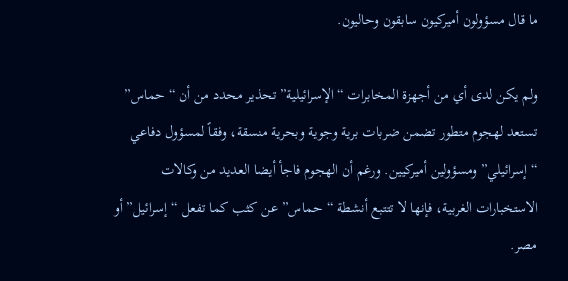ما قال مسؤولون أميركيون سابقون وحاليون.

ولم يكن لدى أي من أجهزة المخابرات “الإسرائيلية” تحذير محدد من أن “حماس” تستعد لهجوم متطور تضمن ضربات برية وجوية وبحرية منسقة، وفقاً لمسؤول دفاعي “إسرائيلي” ومسؤولين أميركيين. ورغم أن الهجوم فاجأ أيضا العديد من وكالات الاستخبارات الغربية، فإنها لا تتتبع أنشطة “حماس” عن كثب كما تفعل “إسرائيل” أو مصر.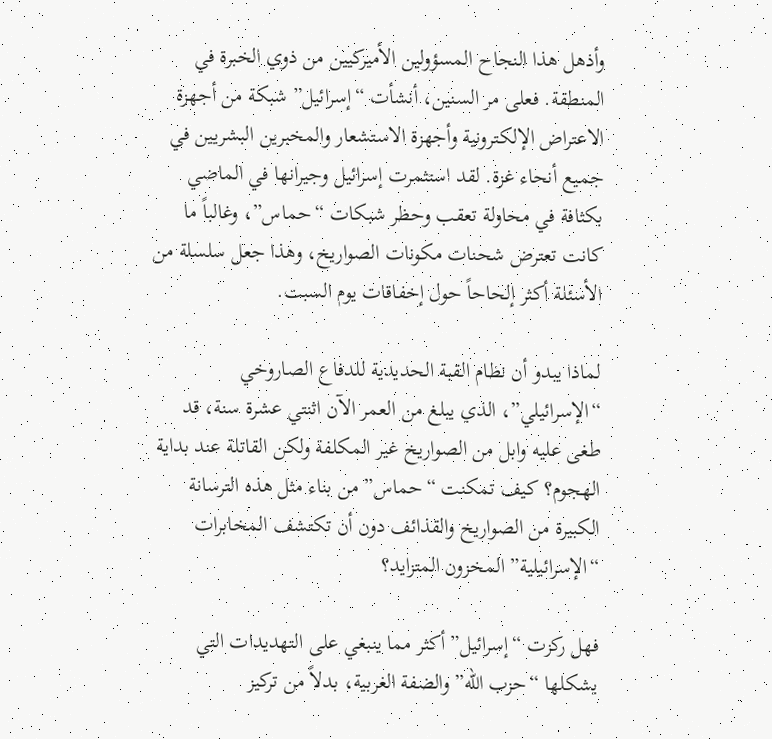وأذهل هذا النجاح المسؤولين الأميركيين من ذوي الخبرة في المنطقة. فعلى مر السنين، أنشأت “إسرائيل” شبكة من أجهزة الاعتراض الإلكترونية وأجهزة الاستشعار والمخبرين البشريين في جميع أنحاء غزة. لقد استثمرت إسرائيل وجيرانها في الماضي بكثافة في محاولة تعقب وحظر شبكات “حماس”، وغالباً ما كانت تعترض شحنات مكونات الصواريخ، وهذا جعل سلسلة من الأسئلة أكثر إلحاحاً حول إخفاقات يوم السبت.

لماذا يبدو أن نظام القبة الحديدية للدفاع الصاروخي “الإسرائيلي”، الذي يبلغ من العمر الآن اثنتي عشرة سنة، قد طغى عليه وابل من الصواريخ غير المكلفة ولكن القاتلة عند بداية الهجوم؟ كيف تمكنت “حماس” من بناء مثل هذه الترسانة الكبيرة من الصواريخ والقذائف دون أن تكتشف المخابرات “الإسرائيلية” المخزون المتزايد؟

فهل ركزت “إسرائيل” أكثر مما ينبغي على التهديدات التي يشكلها “حزب الله” والضفة الغربية، بدلاً من تركيز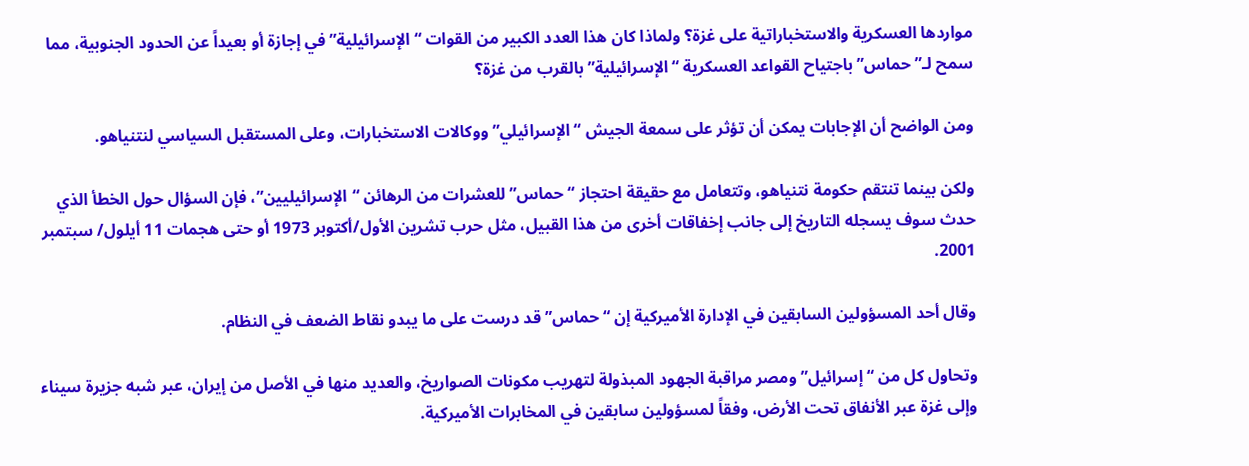مواردها العسكرية والاستخباراتية على غزة؟ ولماذا كان هذا العدد الكبير من القوات “الإسرائيلية” في إجازة أو بعيداً عن الحدود الجنوبية، مما سمح لـ”حماس” باجتياح القواعد العسكرية “الإسرائيلية” بالقرب من غزة؟

ومن الواضح أن الإجابات يمكن أن تؤثر على سمعة الجيش “الإسرائيلي” ووكالات الاستخبارات، وعلى المستقبل السياسي لنتنياهو.

ولكن بينما تنتقم حكومة نتنياهو، وتتعامل مع حقيقة احتجاز “حماس” للعشرات من الرهائن “الإسرائيليين”، فإن السؤال حول الخطأ الذي حدث سوف يسجله التاريخ إلى جانب إخفاقات أخرى من هذا القبيل، مثل حرب تشرين الأول/أكتوبر 1973 أو حتى هجمات 11 أيلول/ سبتمبر 2001.

وقال أحد المسؤولين السابقين في الإدارة الأميركية إن “حماس” قد درست على ما يبدو نقاط الضعف في النظام.

وتحاول كل من “إسرائيل” ومصر مراقبة الجهود المبذولة لتهريب مكونات الصواريخ، والعديد منها في الأصل من إيران، عبر شبه جزيرة سيناء وإلى غزة عبر الأنفاق تحت الأرض، وفقاً لمسؤولين سابقين في المخابرات الأميركية.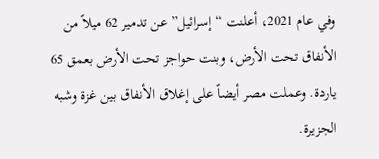وفي عام 2021، أعلنت “إسرائيل” عن تدمير 62 ميلاً من الأنفاق تحت الأرض، وبنت حواجز تحت الأرض بعمق 65 ياردة. وعملت مصر أيضاً على إغلاق الأنفاق بين غزة وشبه الجزيرة.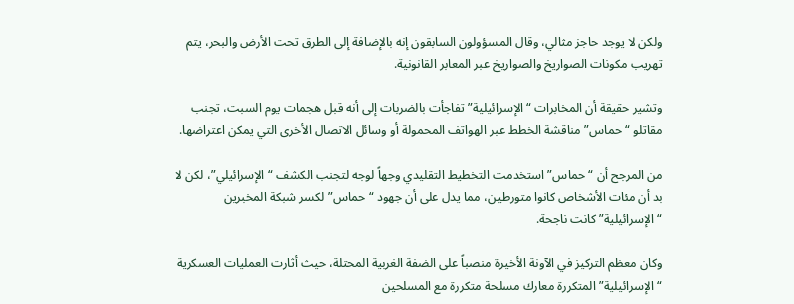ولكن لا يوجد حاجز مثالي، وقال المسؤولون السابقون إنه بالإضافة إلى الطرق تحت الأرض والبحر، يتم تهريب مكونات الصواريخ والصواريخ عبر المعابر القانونية.

وتشير حقيقة أن المخابرات “الإسرائيلية” تفاجأت بالضربات إلى أنه قبل هجمات يوم السبت، تجنب مقاتلو “حماس” مناقشة الخطط عبر الهواتف المحمولة أو وسائل الاتصال الأخرى التي يمكن اعتراضها.

من المرجح أن “حماس” استخدمت التخطيط التقليدي وجهاً لوجه لتجنب الكشف “الإسرائيلي”، لكن لا بد أن مئات الأشخاص كانوا متورطين، مما يدل على أن جهود “حماس” لكسر شبكة المخبرين “الإسرائيلية” كانت ناجحة.

وكان معظم التركيز في الآونة الأخيرة منصباً على الضفة الغربية المحتلة، حيث أثارت العمليات العسكرية “الإسرائيلية” المتكررة معارك مسلحة متكررة مع المسلحين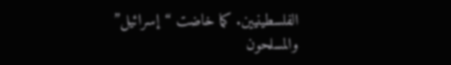الفلسطينيين. كما خاضت “إسرائيل” والمسلحون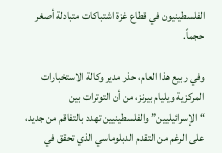الفلسطينيون في قطاع غزة اشتباكات متبادلة أصغر حجماً.

وفي ربيع هذا العام، حذر مدير وكالة الاستخبارات المركزية ويليام بيرنز، من أن التوترات بين “الإسرائيليين” والفلسطينيين تهدد بالتفاقم من جديد، على الرغم من التقدم الدبلوماسي الذي تحقق في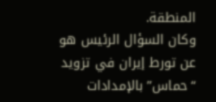المنطقة.
وكان السؤال الرئيس هو عن تورط إيران في تزويد “حماس” بالإمدادات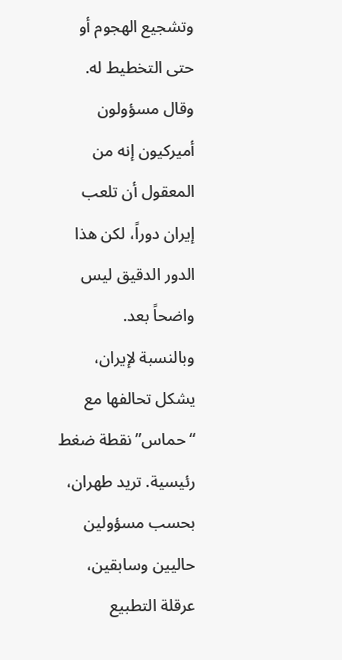وتشجيع الهجوم أو حتى التخطيط له. وقال مسؤولون أميركيون إنه من المعقول أن تلعب إيران دوراً، لكن هذا الدور الدقيق ليس واضحاً بعد.
وبالنسبة لإيران، يشكل تحالفها مع “حماس” نقطة ضغط رئيسية. تريد طهران، بحسب مسؤولين حاليين وسابقين، عرقلة التطبيع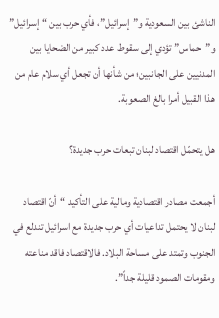الناشئ بين السعودية و”إسرائيل”، فأي حرب بين “إسرائيل” و”حماس” تؤدي إلى سقوط عدد كبير من الضحايا بين المدنيين على الجانبين؛ من شأنها أن تجعل أي سلام عام من هذا القبيل أمرا بالغ الصعوبة.

هل يتحمّل اقتصاد لبنان تبعات حرب جديدة؟

أجمعت مصادر اقتصادية ومالية على التأكيد “أنّ اقتصاد لبنان لا يحتمل تداعيات أي حرب جديدة مع اسرائيل تندلع في الجنوب وتمتد على مساحة البلاد. فالاقتصاد فاقد مناعته ومقومات الصمود قليلة جداً”.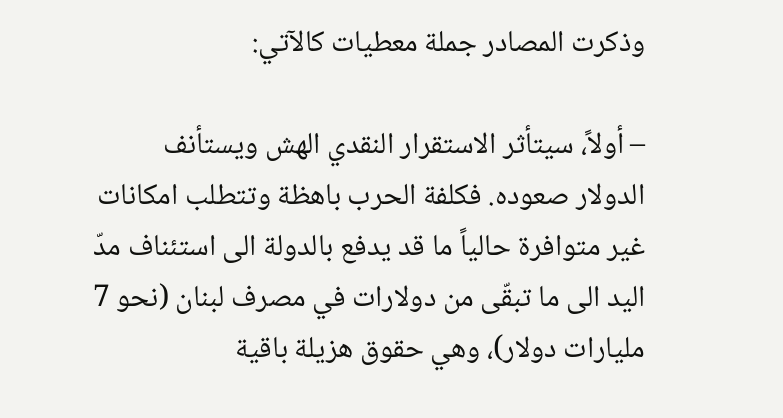وذكرت المصادر جملة معطيات كالآتي:

– أولاً، سيتأثر الاستقرار النقدي الهش ويستأنف الدولار صعوده. فكلفة الحرب باهظة وتتطلب امكانات غير متوافرة حالياً ما قد يدفع بالدولة الى استئناف مدّ اليد الى ما تبقّى من دولارات في مصرف لبنان (نحو 7 مليارات دولار)، وهي حقوق هزيلة باقية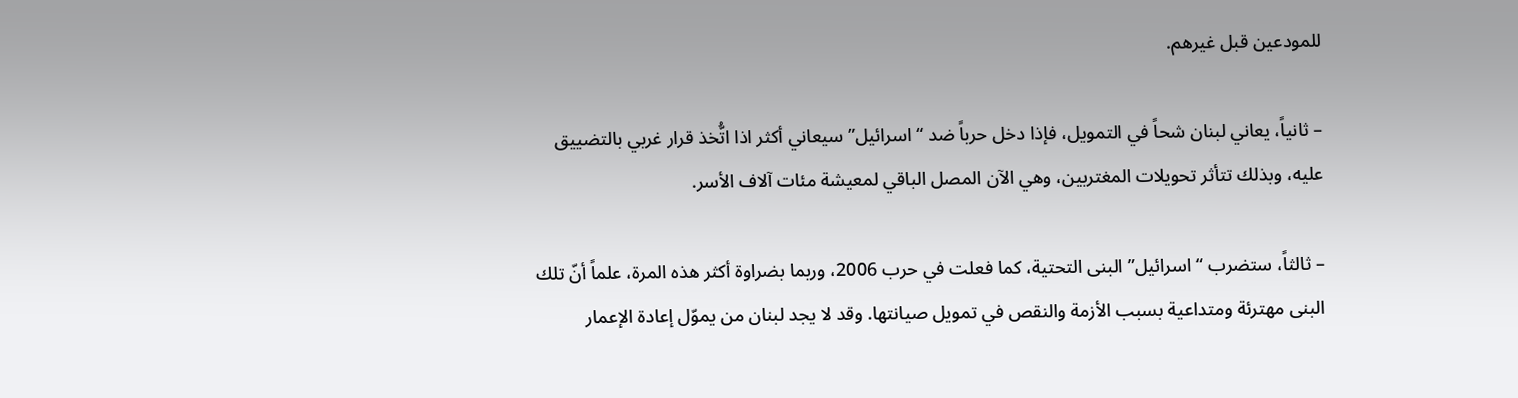للمودعين قبل غيرهم.

– ثانياً، يعاني لبنان شحاً في التمويل، فإذا دخل حرباً ضد “اسرائيل” سيعاني أكثر اذا اتُّخذ قرار غربي بالتضييق عليه، وبذلك تتأثر تحويلات المغتربين، وهي الآن المصل الباقي لمعيشة مئات آلاف الأسر.

– ثالثاً، ستضرب “اسرائيل” البنى التحتية، كما فعلت في حرب 2006، وربما بضراوة أكثر هذه المرة، علماً أنّ تلك البنى مهترئة ومتداعية بسبب الأزمة والنقص في تمويل صيانتها. وقد لا يجد لبنان من يموّل إعادة الإعمار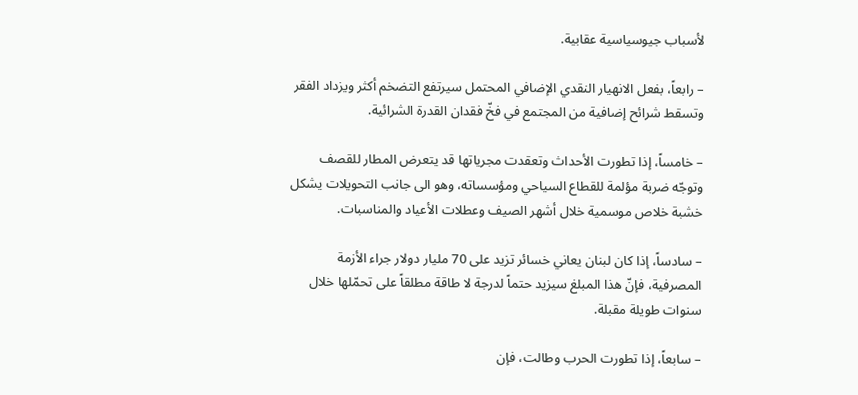لأسباب جيوسياسية عقابية.

– رابعاً، بفعل الانهيار النقدي الإضافي المحتمل سيرتفع التضخم أكثر ويزداد الفقر وتسقط شرائح إضافية من المجتمع في فخّ فقدان القدرة الشرائية.

– خامساً، إذا تطورت الأحداث وتعقدت مجرياتها قد يتعرض المطار للقصف وتوجّه ضربة مؤلمة للقطاع السياحي ومؤسساته، وهو الى جانب التحويلات يشكل خشبة خلاص موسمية خلال أشهر الصيف وعطلات الأعياد والمناسبات.

– سادساً، إذا كان لبنان يعاني خسائر تزيد على 70 مليار دولار جراء الأزمة المصرفية، فإنّ هذا المبلغ سيزيد حتماً لدرجة لا طاقة مطلقاً على تحمّلها خلال سنوات طويلة مقبلة.

– سابعاً، إذا تطورت الحرب وطالت، فإن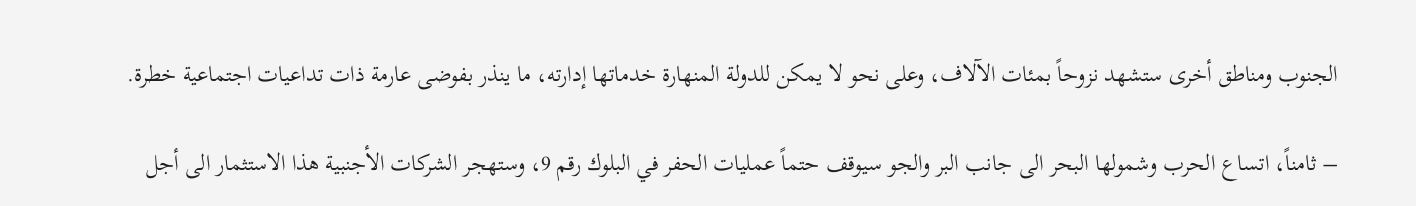الجنوب ومناطق أخرى ستشهد نزوحاً بمئات الآلاف، وعلى نحو لا يمكن للدولة المنهارة خدماتها إدارته، ما ينذر بفوضى عارمة ذات تداعيات اجتماعية خطرة.

– ثامناً، اتساع الحرب وشمولها البحر الى جانب البر والجو سيوقف حتماً عمليات الحفر في البلوك رقم 9، وستهجر الشركات الأجنبية هذا الاستثمار الى أجل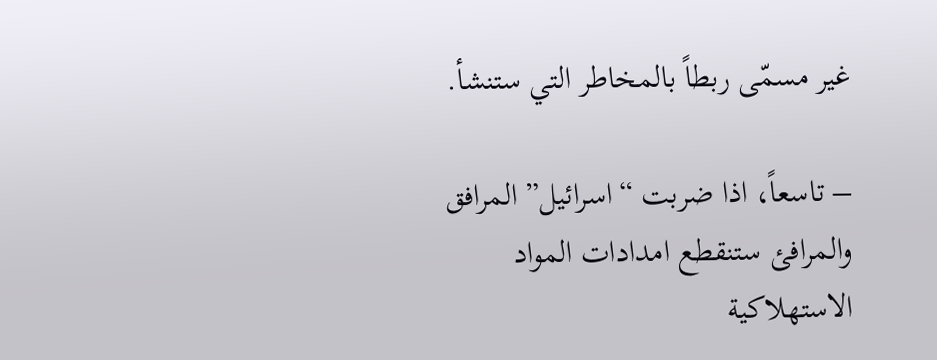غير مسمّى ربطاً بالمخاطر التي ستنشأ.

– تاسعاً، اذا ضربت “اسرائيل” المرافق والمرافئ ستنقطع امدادات المواد الاستهلاكية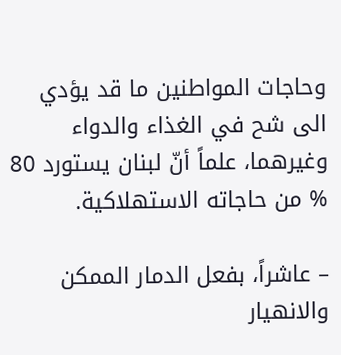وحاجات المواطنين ما قد يؤدي الى شح في الغذاء والدواء وغيرهما، علماً أنّ لبنان يستورد 80 % من حاجاته الاستهلاكية.

– عاشراً، بفعل الدمار الممكن والانهيار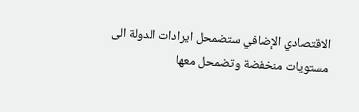الاقتصادي الإضافي ستضمحل ايرادات الدولة الى مستويات منخفضة وتضمحل معها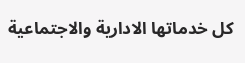كل خدماتها الادارية والاجتماعية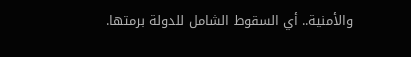والأمنية.. أي السقوط الشامل للدولة برمتها.